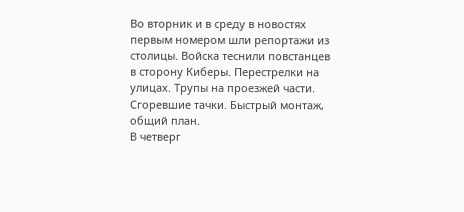Во вторник и в среду в новостях первым номером шли репортажи из столицы. Войска теснили повстанцев в сторону Киберы. Перестрелки на улицах. Трупы на проезжей части. Сгоревшие тачки. Быстрый монтаж, общий план.
В четверг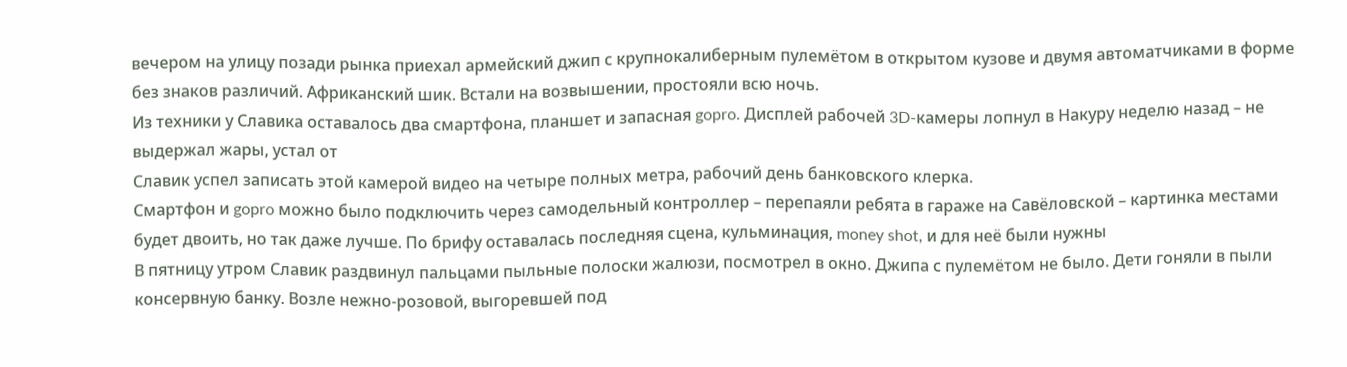вечером на улицу позади рынка приехал армейский джип с крупнокалиберным пулемётом в открытом кузове и двумя автоматчиками в форме без знаков различий. Африканский шик. Встали на возвышении, простояли всю ночь.
Из техники у Славика оставалось два смартфона, планшет и запасная gopro. Дисплей рабочей 3D-камеры лопнул в Накуру неделю назад – не выдержал жары, устал от
Славик успел записать этой камерой видео на четыре полных метра, рабочий день банковского клерка.
Смартфон и gopro можно было подключить через самодельный контроллер – перепаяли ребята в гараже на Савёловской – картинка местами будет двоить, но так даже лучше. По брифу оставалась последняя сцена, кульминация, money shot, и для неё были нужны
В пятницу утром Славик раздвинул пальцами пыльные полоски жалюзи, посмотрел в окно. Джипа с пулемётом не было. Дети гоняли в пыли консервную банку. Возле нежно-розовой, выгоревшей под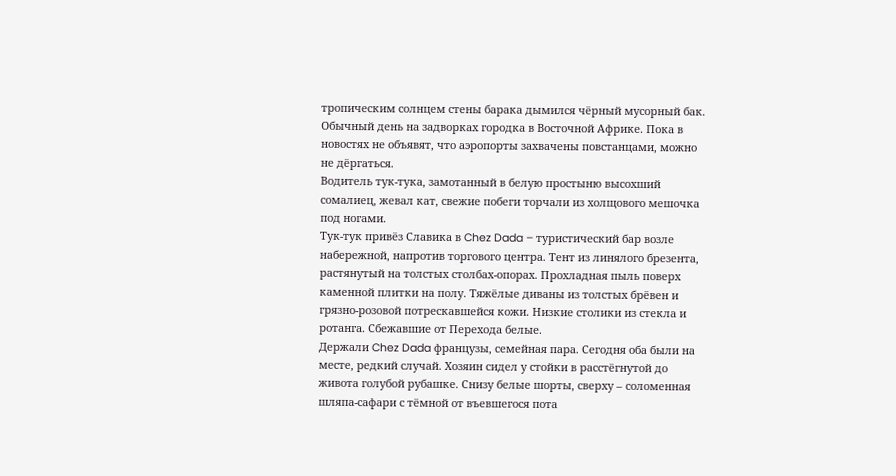тропическим солнцем стены барака дымился чёрный мусорный бак. Обычный день на задворках городка в Восточной Африке. Пока в новостях не объявят, что аэропорты захвачены повстанцами, можно не дёргаться.
Водитель тук-тука, замотанный в белую простыню высохший сомалиец, жевал кат, свежие побеги торчали из холщового мешочка под ногами.
Тук-тук привёз Славика в Chez Dada – туристический бар возле набережной, напротив торгового центра. Тент из линялого брезента, растянутый на толстых столбах-опорах. Прохладная пыль поверх каменной плитки на полу. Тяжёлые диваны из толстых брёвен и грязно-розовой потрескавшейся кожи. Низкие столики из стекла и ротанга. Сбежавшие от Перехода белые.
Держали Chez Dada французы, семейная пара. Сегодня оба были на месте, редкий случай. Хозяин сидел у стойки в расстёгнутой до живота голубой рубашке. Снизу белые шорты, сверху – соломенная шляпа-сафари с тёмной от въевшегося пота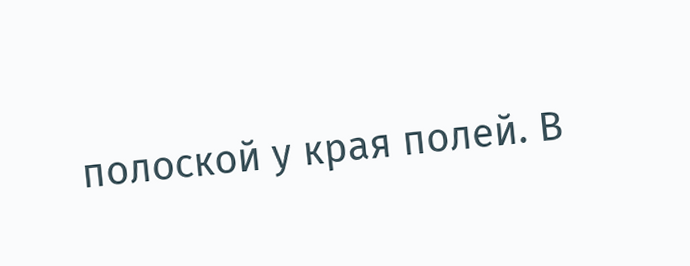полоской у края полей. В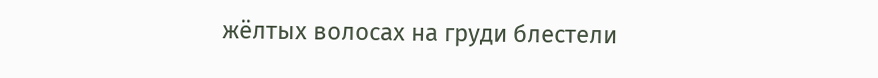жёлтых волосах на груди блестели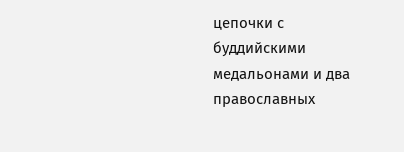цепочки с буддийскими медальонами и два православных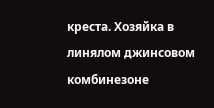креста. Хозяйка в линялом джинсовом комбинезоне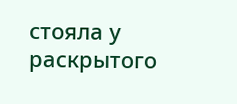стояла у раскрытого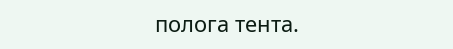полога тента.